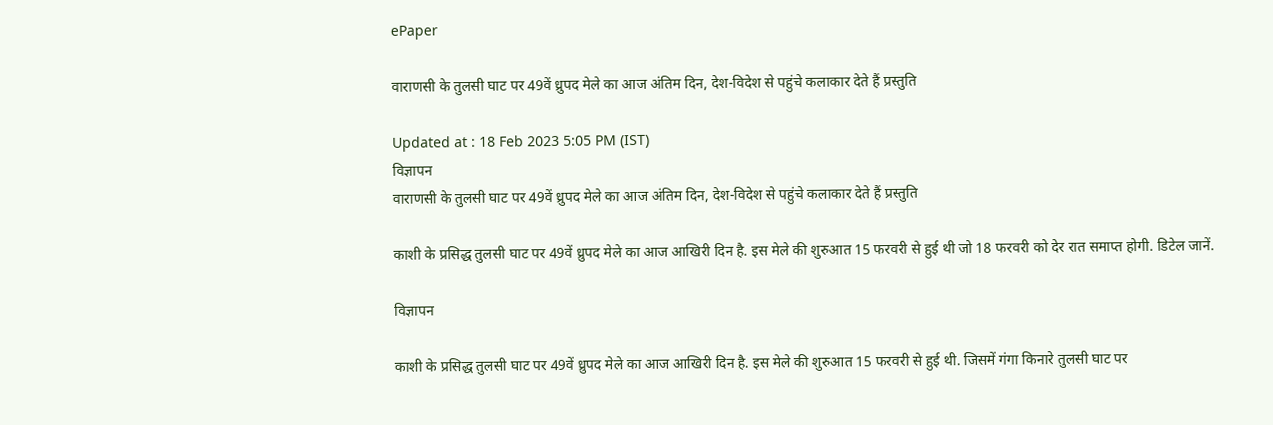ePaper

वाराणसी के तुलसी घाट पर 49वें ध्रुपद मेले का आज अंतिम दिन, देश-विदेश से पहुंचे कलाकार देते हैं प्रस्तुति

Updated at : 18 Feb 2023 5:05 PM (IST)
विज्ञापन
वाराणसी के तुलसी घाट पर 49वें ध्रुपद मेले का आज अंतिम दिन, देश-विदेश से पहुंचे कलाकार देते हैं प्रस्तुति

काशी के प्रसिद्ध तुलसी घाट पर 49वें ध्रुपद मेले का आज आखिरी दिन है. इस मेले की शुरुआत 15 फरवरी से हुई थी जो 18 फरवरी को देर रात समाप्त होगी. डिटेल जानें.

विज्ञापन

काशी के प्रसिद्ध तुलसी घाट पर 49वें ध्रुपद मेले का आज आखिरी दिन है. इस मेले की शुरुआत 15 फरवरी से हुई थी. जिसमें गंगा किनारे तुलसी घाट पर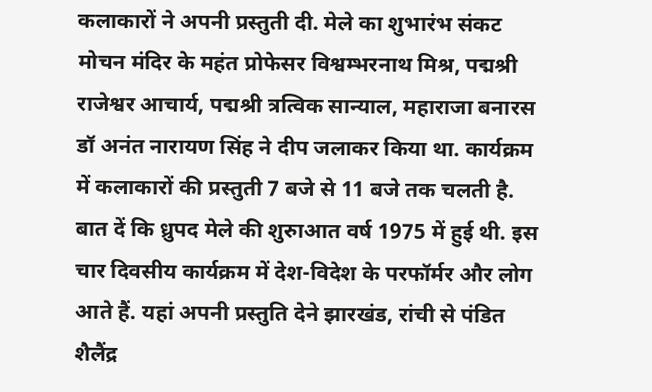कलाकारों ने अपनी प्रस्तुती दी. मेले का शुभारंभ संकट मोचन मंदिर के महंत प्रोफेसर विश्वम्भरनाथ मिश्र, पद्मश्री राजेश्वर आचार्य, पद्मश्री त्रत्विक सान्याल, महाराजा बनारस डॉ अनंत नारायण सिंह ने दीप जलाकर किया था. कार्यक्रम में कलाकारों की प्रस्तुती 7 बजे से 11 बजे तक चलती है. बात दें कि ध्रुपद मेले की शुरुाआत वर्ष 1975 में हुई थी. इस चार दिवसीय कार्यक्रम में देश-विदेश के परफॉर्मर और लोग आते हैं. यहां अपनी प्रस्तुति देने झारखंड, रांची से पंडित शैलैंद्र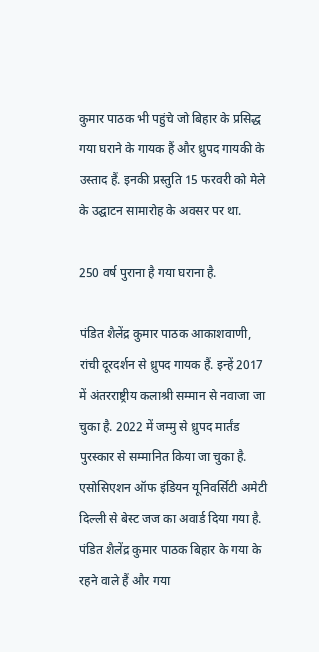कुमार पाठक भी पहुंचे जो बिहार के प्रसिद्ध गया घराने के गायक हैं और ध्रुपद गायकी के उस्ताद हैं. इनकी प्रस्तुति 15 फरवरी को मेले के उद्घाटन सामारोह के अवसर पर था.

250 वर्ष पुराना है गया घराना है.

पंडित शैलेंद्र कुमार पाठक आकाशवाणी, रांची दूरदर्शन से ध्रुपद गायक हैं. इन्हें 2017 में अंतरराष्ट्रीय कलाश्री सम्मान से नवाजा जा चुका है. 2022 में जम्मु से ध्रुपद मार्तंड पुरस्कार से सम्मानित किया जा चुका है. एसोसिएशन ऑफ इंडियन यूनिवर्सिटी अमेटी दिल्ली से बेस्ट जज का अवार्ड दिया गया है. पंडित शैलेंद्र कुमार पाठक बिहार के गया के रहने वाले हैं और गया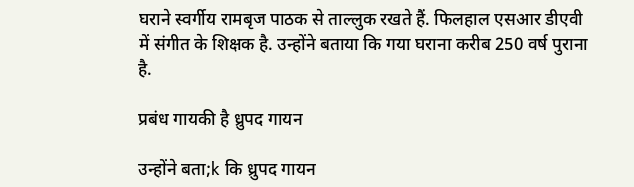घराने स्वर्गीय रामबृज पाठक से ताल्लुक रखते हैं. फिलहाल एसआर डीएवी में संगीत के शिक्षक है. उन्होंने बताया कि गया घराना करीब 250 वर्ष पुराना है.

प्रबंध गायकी है ध्रुपद गायन

उन्होंने बता;k कि ध्रुपद गायन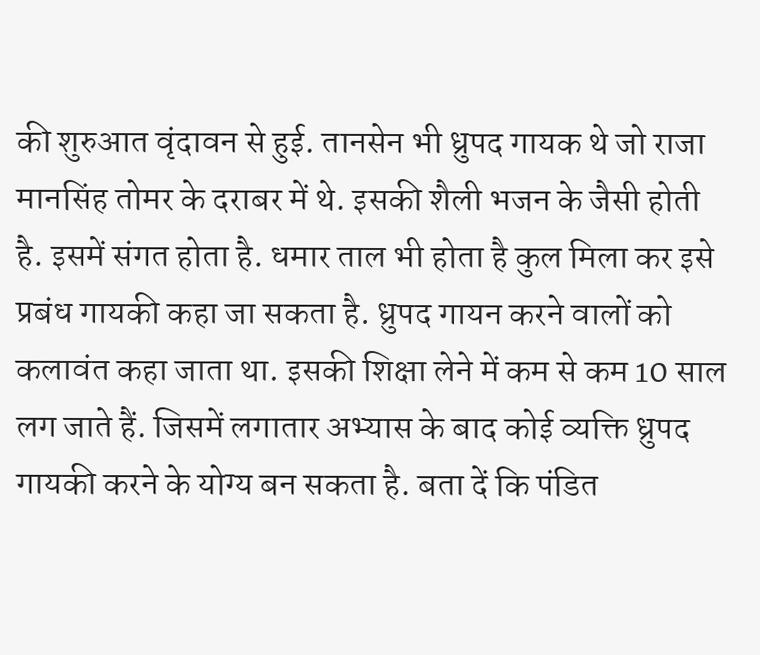की शुरुआत वृंदावन से हुई. तानसेन भी ध्रुपद गायक थे जो राजा मानसिंह तोमर के दराबर में थे. इसकी शैली भजन के जैसी होती है. इसमें संगत होता है. धमार ताल भी होता है कुल मिला कर इसे प्रबंध गायकी कहा जा सकता है. ध्रुपद गायन करने वालों को कलावंत कहा जाता था. इसकी शिक्षा लेने में कम से कम 10 साल लग जाते हैं. जिसमें लगातार अभ्यास के बाद कोई व्यक्ति ध्रुपद गायकी करने के योग्य बन सकता है. बता दें कि पंडित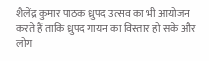शैलेंद्र कुमार पाठक ध्रुपद उत्सव का भी आयोजन करते हैं ताकि ध्रुपद गायन का विस्तार हो सके और लोग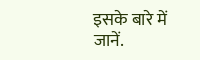इसके बारे में जानें.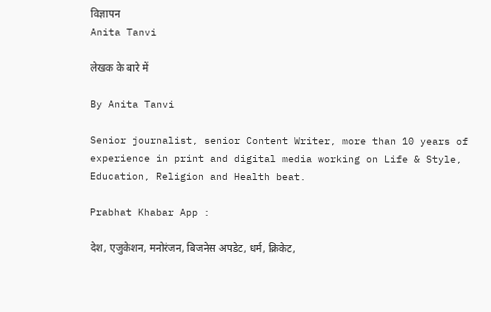विज्ञापन
Anita Tanvi

लेखक के बारे में

By Anita Tanvi

Senior journalist, senior Content Writer, more than 10 years of experience in print and digital media working on Life & Style, Education, Religion and Health beat.

Prabhat Khabar App :

देश, एजुकेशन, मनोरंजन, बिजनेस अपडेट, धर्म, क्रिकेट,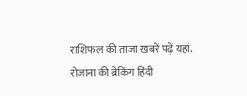राशिफल की ताजा खबरें पढ़ें यहां. रोजाना की ब्रेकिंग हिंदी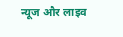न्यूज और लाइव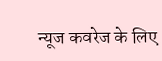न्यूज कवरेज के लिए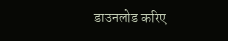डाउनलोड करिए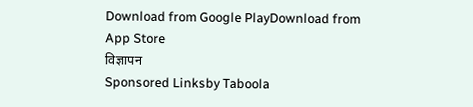Download from Google PlayDownload from App Store
विज्ञापन
Sponsored Linksby Taboola